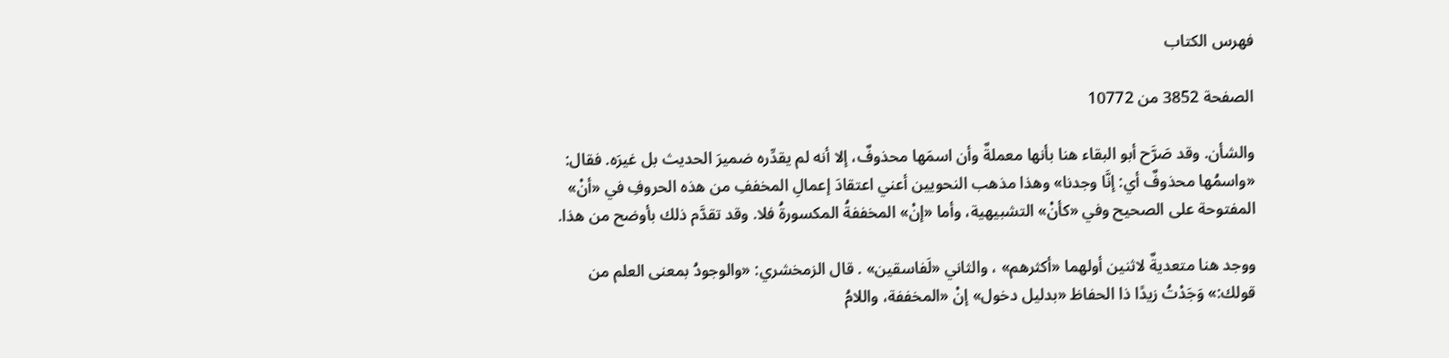فهرس الكتاب

الصفحة 3852 من 10772

والشأن. وقد صَرَّح أبو البقاء هنا بأنها معملةٌ وأن اسمَها محذوفٌ، إلا أنه لم يقدِّره ضميرَ الحديث بل غيرَه. فقال: «واسمُها محذوفٌ أي: إنَّا وجدنا» وهذا مذهب النحويين أعني اعتقادَ إعمالِ المخففِ من هذه الحروفِ في «أنْ» المفتوحة على الصحيح وفي «كأنْ» التشبيهية، وأما «إنْ» المخففةُ المكسورةُ فلا. وقد تقدَّم ذلك بأوضح من هذا.

ووجد هنا متعديةٌ لاثنين أولهما «أكثرهم» ، والثاني «لَفاسقين» . قال الزمخشري: «والوجودُ بمعنى العلم من قولك:» وَجَدْتُ زيدًا ذا الحفاظ «بدليل دخول» إنْ «المخففة، واللامُ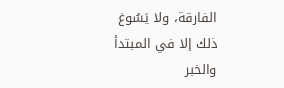الفارقة، ولا يَسُوغ ذلك إلا في المبتدأ والخبر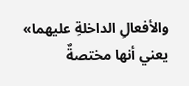والأفعالِ الداخلةِ عليهما» يعني أنها مختصةٌ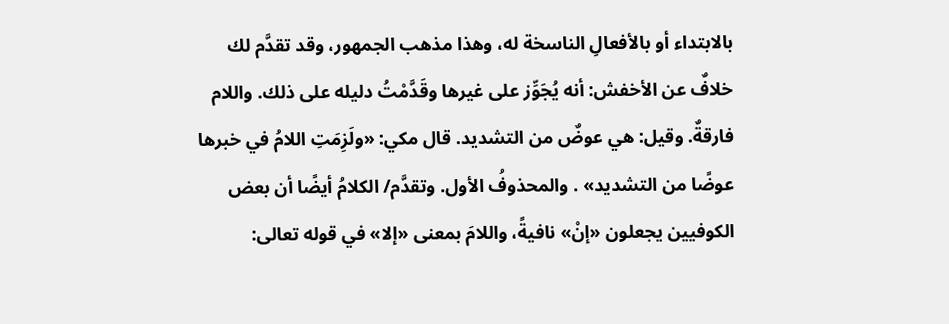بالابتداء أو بالأفعالِ الناسخة له، وهذا مذهب الجمهور، وقد تقدَّم لك خلافٌ عن الأخفش: أنه يُجَوِّز على غيرها وقَدَّمْتُ دليله على ذلك. واللام فارقةٌ. وقيل: هي عوضٌ من التشديد. قال مكي: «ولَزِمَتِ اللامُ في خبرها عوضًا من التشديد» . والمحذوفُ الأول. وتقدَّم/ الكلامُ أيضًا أن بعض الكوفيين يجعلون «إنْ» نافيةً، واللامَ بمعنى «إلا» في قوله تعالى: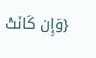{وَإِن كَانَتْ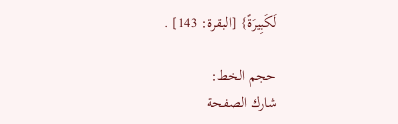لَكَبِيرَةً} [البقرة: 143] .

حجم الخط:
شارك الصفحة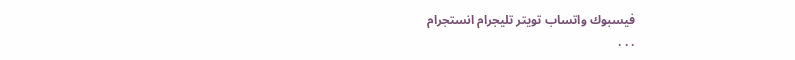فيسبوك واتساب تويتر تليجرام انستجرام
. . .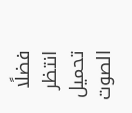فضلًا انتظر تحميل الصوت